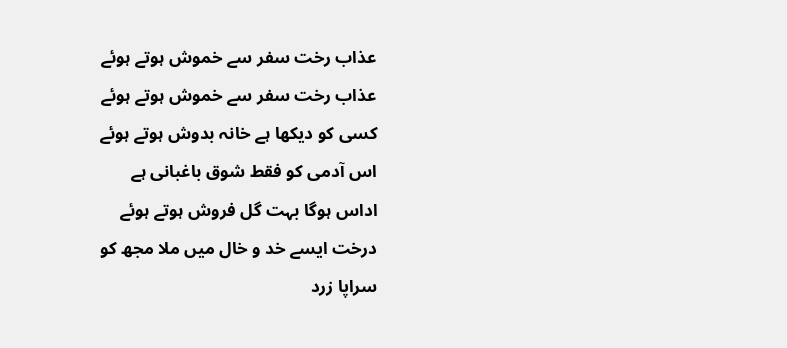عذاب رخت سفر سے خموش ہوتے ہوئے
عذاب رخت سفر سے خموش ہوتے ہوئے
کسی کو دیکھا ہے خانہ بدوش ہوتے ہوئے
اس آدمی کو فقط شوق باغبانی ہے
اداس ہوگا بہت گل فروش ہوتے ہوئے
درخت ایسے خد و خال میں ملا مجھ کو
سراپا زرد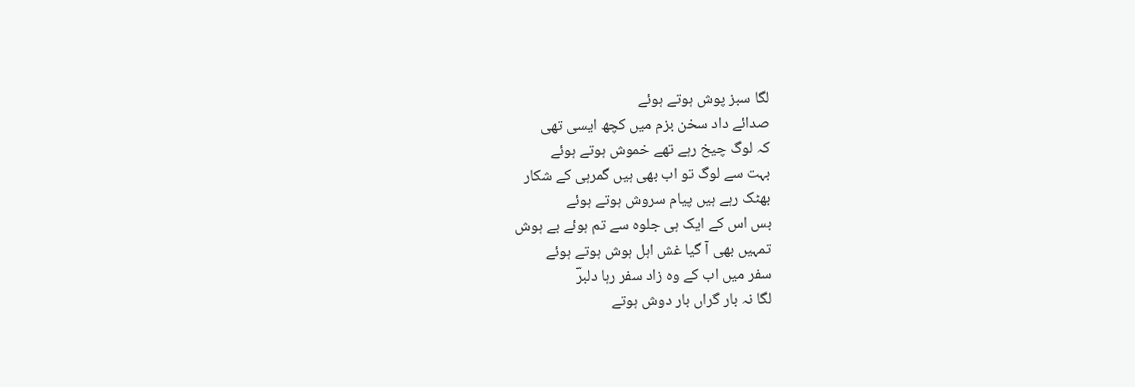لگا سبز پوش ہوتے ہوئے
صدائے داد سخن بزم میں کچھ ایسی تھی
کہ لوگ چیخ رہے تھے خموش ہوتے ہوئے
بہت سے لوگ تو اب بھی ہیں گمرہی کے شکار
بھٹک رہے ہیں پیام سروش ہوتے ہوئے
بس اس کے ایک ہی جلوہ سے تم ہوئے بے ہوش
تمہیں بھی آ گیا غش اہل ہوش ہوتے ہوئے
سفر میں اب کے وہ زاد سفر رہا دلبرؔ
لگا نہ بار گراں بار دوش ہوتے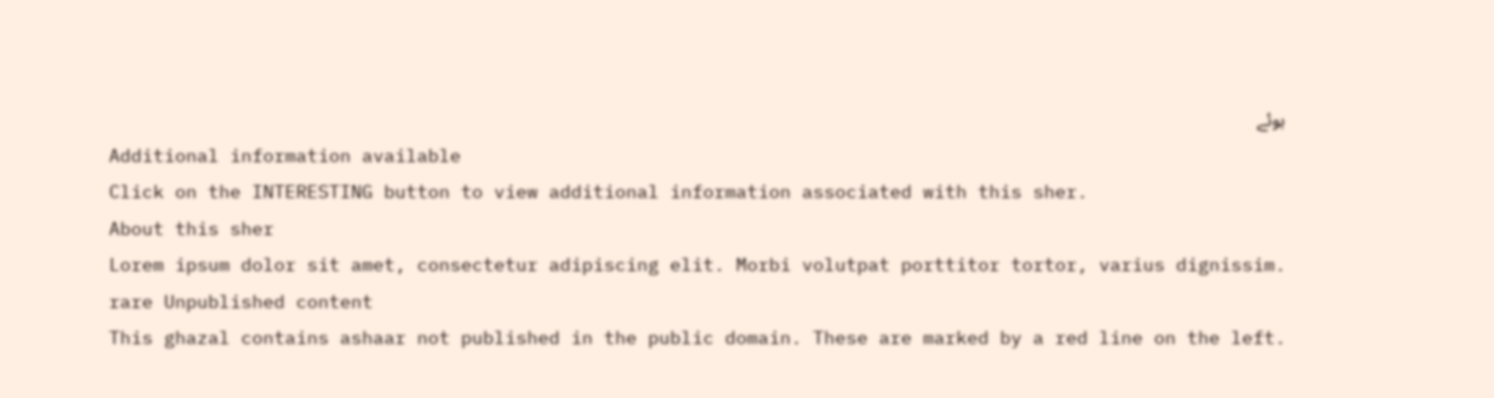ہوئے
Additional information available
Click on the INTERESTING button to view additional information associated with this sher.
About this sher
Lorem ipsum dolor sit amet, consectetur adipiscing elit. Morbi volutpat porttitor tortor, varius dignissim.
rare Unpublished content
This ghazal contains ashaar not published in the public domain. These are marked by a red line on the left.